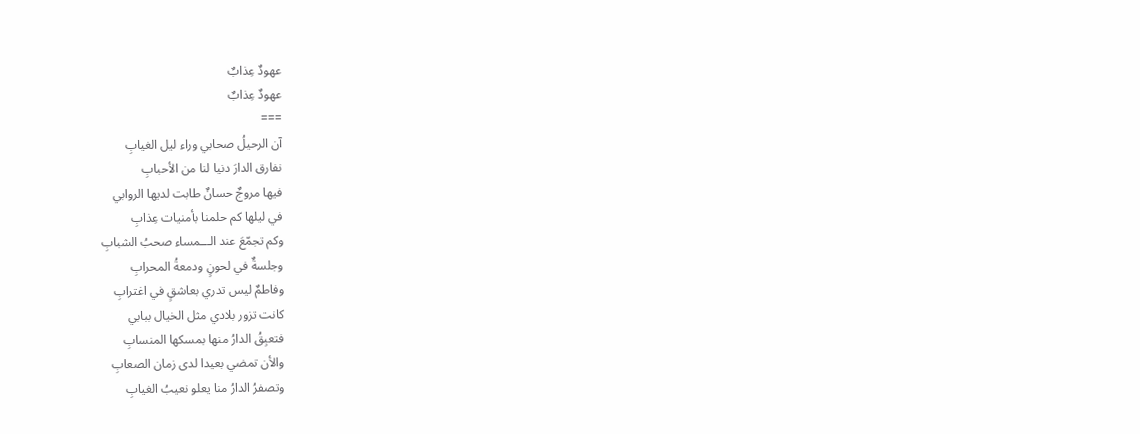عهودٌ عِذابٌ
عهودٌ عِذابٌ
===
آن الرحيلُ صحابي وراء ليل الغيابِ
نفارق الدارَ دنيا لنا من الأحبابِ
فيها مروجٌ حسانٌ طابت لديها الروابي
في ليلها كم حلمنا بأمنيات عِذابِ
وكم تجمّعَ عند الـــمساء صحبُ الشبابِ
وجلسةٌ في لحونٍ ودمعةُ المحرابِ
وفاطمٌ ليس تدري بعاشقٍ في اغترابِ
كانت تزور بلادي مثل الخيال ببابي
فتعبِقُ الدارُ منها بمسكها المنسابِ
والأن تمضي بعيدا لدى زمان الصعابِ
وتصفرُ الدارُ منا يعلو نعيبُ الغيابِ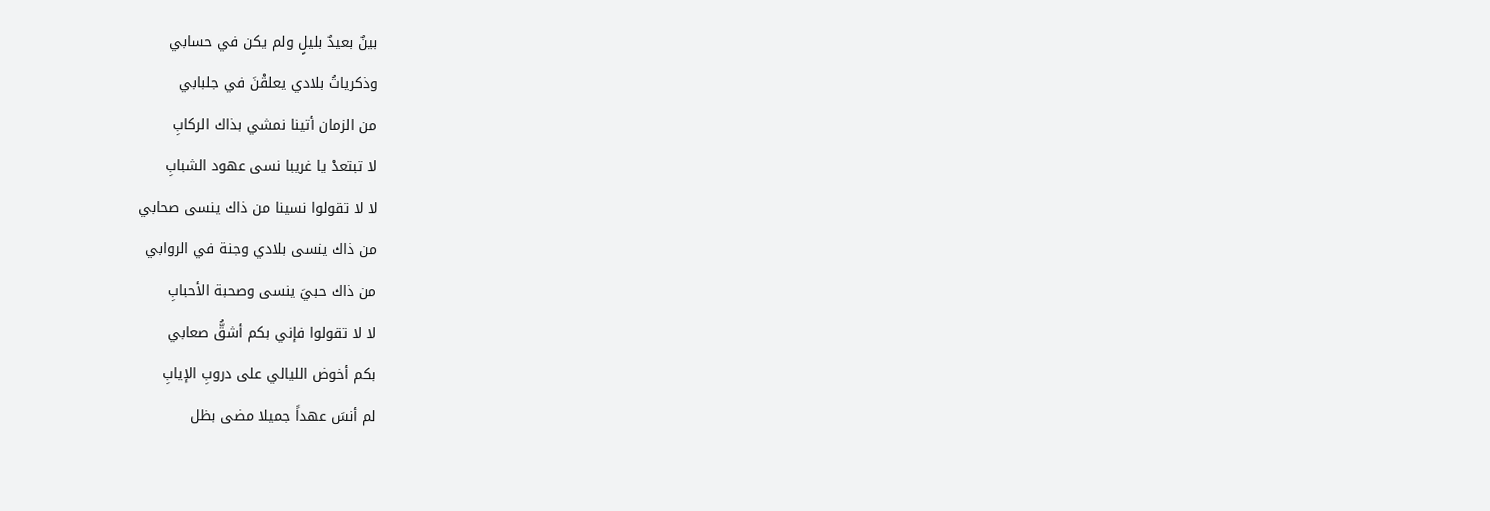بينٌ بعيدٌ بليلٍ ولم يكن في حسابي
وذكرياتُ بلادي يعلقْنَ في جلبابي
من الزمان أتينا نمشي بذاك الركابِ
لا تبتعدْ يا غريبا نسى عهود الشبابِ
لا لا تقولوا نسينا من ذاك ينسى صحابي
من ذاك ينسى بلادي وجنة في الروابي
من ذاك حبيَ ينسى وصحبة الأحبابِ
لا لا تقولوا فإني بكم أشقُّ صعابي
بكم أخوض الليالي على دروبِ الإيابِ
لم أنسَ عهداً جميلا مضى بظل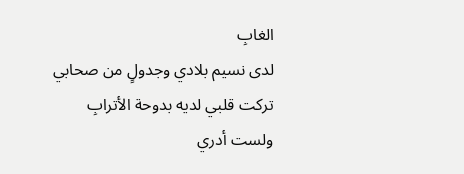الغابِ
لدى نسيم بلادي وجدولٍ من صحابي
تركت قلبي لديه بدوحة الأترابِ
ولست أدري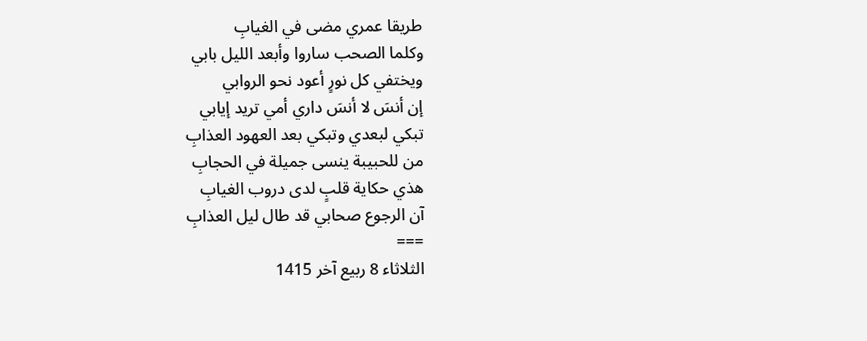طريقا عمري مضى في الغيابِ
وكلما الصحب ساروا وأبعد الليل بابي
ويختفي كل نورٍ أعود نحو الروابي
إن أنسَ لا أنسَ داري أمي تريد إيابي
تبكي لبعدي وتبكي بعد العهود العذابِ
من للحبيبة ينسى جميلة في الحجابِ
هذي حكاية قلبٍ لدى دروب الغيابِ
آن الرجوع صحابي قد طال ليل العذابِ
===
الثلاثاء 8 ربيع آخر 1415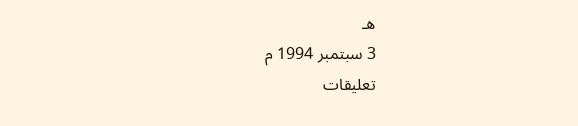هـ
3 سبتمبر 1994 م
تعليقات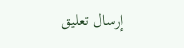إرسال تعليق